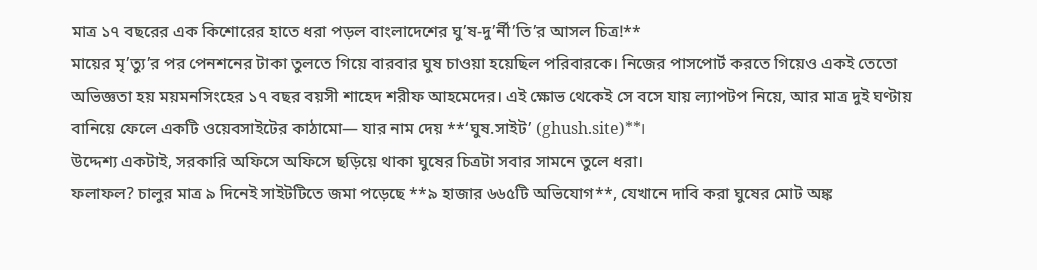মাত্র ১৭ বছরের এক কিশোরের হাতে ধরা পড়ল বাংলাদেশের ঘু’ষ-দু’র্নী’তি’র আসল চিত্র!**
মায়ের মৃ’ত্যু’র পর পেনশনের টাকা তুলতে গিয়ে বারবার ঘুষ চাওয়া হয়েছিল পরিবারকে। নিজের পাসপোর্ট করতে গিয়েও একই তেতো অভিজ্ঞতা হয় ময়মনসিংহের ১৭ বছর বয়সী শাহেদ শরীফ আহমেদের। এই ক্ষোভ থেকেই সে বসে যায় ল্যাপটপ নিয়ে, আর মাত্র দুই ঘণ্টায় বানিয়ে ফেলে একটি ওয়েবসাইটের কাঠামো— যার নাম দেয় **‘ঘুষ.সাইট’ (ghush.site)**।
উদ্দেশ্য একটাই, সরকারি অফিসে অফিসে ছড়িয়ে থাকা ঘুষের চিত্রটা সবার সামনে তুলে ধরা।
ফলাফল? চালুর মাত্র ৯ দিনেই সাইটটিতে জমা পড়েছে **৯ হাজার ৬৬৫টি অভিযোগ**, যেখানে দাবি করা ঘুষের মোট অঙ্ক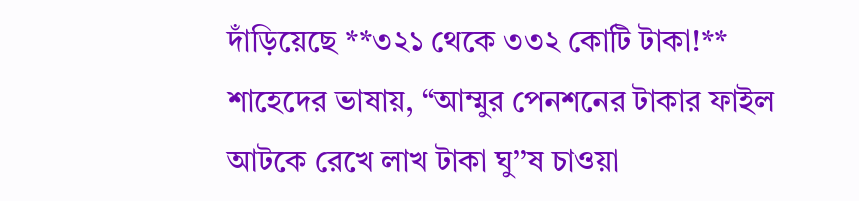দাঁড়িয়েছে **৩২১ থেকে ৩৩২ কোটি টাকা!**
শাহেদের ভাষায়, “আম্মুর পেনশনের টাকার ফাইল আটকে রেখে লাখ টাকা ঘু’’ষ চাওয়া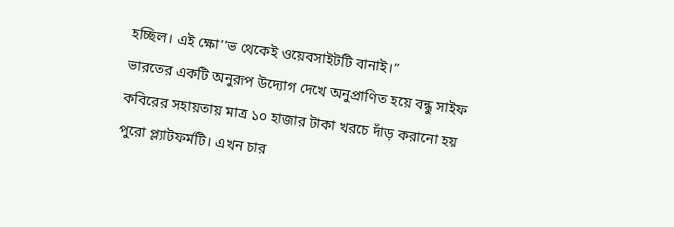হচ্ছিল। এই ক্ষো’’ভ থেকেই ওয়েবসাইটটি বানাই।”
ভারতের একটি অনুরূপ উদ্যোগ দেখে অনুপ্রাণিত হয়ে বন্ধু সাইফ কবিরের সহায়তায় মাত্র ১০ হাজার টাকা খরচে দাঁড় করানো হয় পুরো প্ল্যাটফর্মটি। এখন চার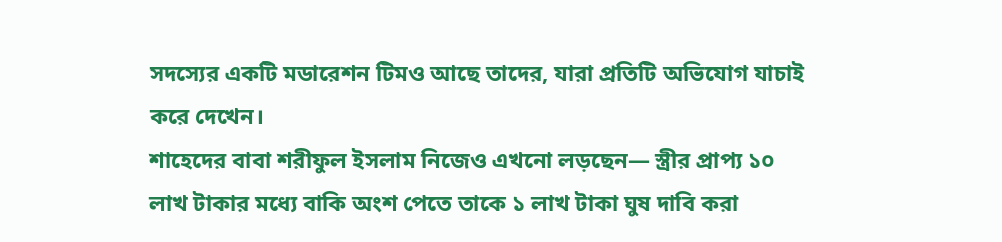সদস্যের একটি মডারেশন টিমও আছে তাদের, যারা প্রতিটি অভিযোগ যাচাই করে দেখেন।
শাহেদের বাবা শরীফুল ইসলাম নিজেও এখনো লড়ছেন— স্ত্রীর প্রাপ্য ১০ লাখ টাকার মধ্যে বাকি অংশ পেতে তাকে ১ লাখ টাকা ঘুষ দাবি করা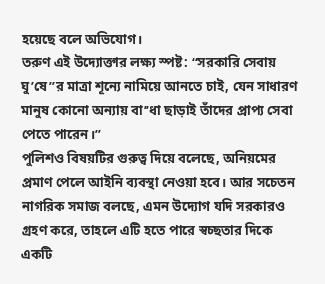হয়েছে বলে অভিযোগ।
তরুণ এই উদ্যোক্তার লক্ষ্য স্পষ্ট: “সরকারি সেবায় ঘু’ষে’’র মাত্রা শূন্যে নামিয়ে আনতে চাই, যেন সাধারণ মানুষ কোনো অন্যায় বা’’ধা ছাড়াই তাঁদের প্রাপ্য সেবা পেতে পারেন।”
পুলিশও বিষয়টির গুরুত্ব দিয়ে বলেছে, অনিয়মের প্রমাণ পেলে আইনি ব্যবস্থা নেওয়া হবে। আর সচেতন নাগরিক সমাজ বলছে, এমন উদ্যোগ যদি সরকারও গ্রহণ করে, তাহলে এটি হতে পারে স্বচ্ছতার দিকে একটি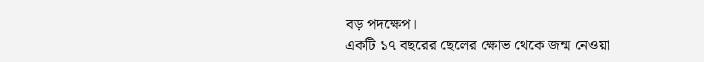বড় পদক্ষেপ।
একটি ১৭ বছরের ছেলের ক্ষোভ থেকে জন্ম নেওয়া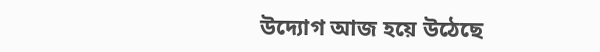উদ্যোগ আজ হয়ে উঠেছে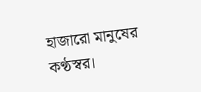হাজারো মানুষের কণ্ঠস্বর।